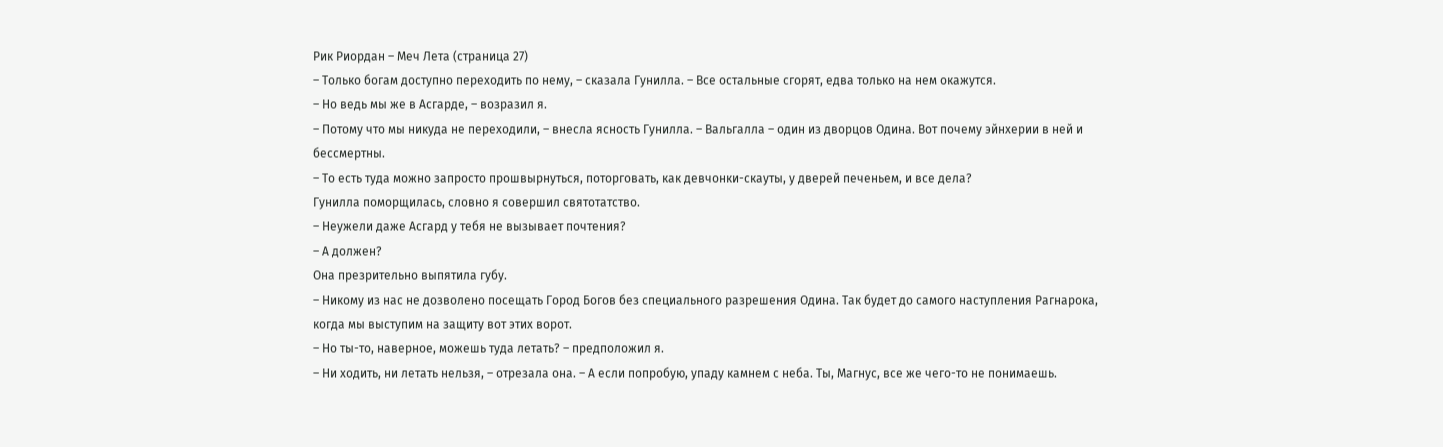Рик Риордан – Меч Лета (страница 27)
– Только богам доступно переходить по нему, – сказала Гунилла. – Все остальные сгорят, едва только на нем окажутся.
– Но ведь мы же в Асгарде, – возразил я.
– Потому что мы никуда не переходили, – внесла ясность Гунилла. – Вальгалла – один из дворцов Одина. Вот почему эйнхерии в ней и бессмертны.
– То есть туда можно запросто прошвырнуться, поторговать, как девчонки-скауты, у дверей печеньем, и все дела?
Гунилла поморщилась, словно я совершил святотатство.
– Неужели даже Асгард у тебя не вызывает почтения?
– А должен?
Она презрительно выпятила губу.
– Никому из нас не дозволено посещать Город Богов без специального разрешения Одина. Так будет до самого наступления Рагнарока, когда мы выступим на защиту вот этих ворот.
– Но ты-то, наверное, можешь туда летать? – предположил я.
– Ни ходить, ни летать нельзя, – отрезала она. – А если попробую, упаду камнем с неба. Ты, Магнус, все же чего-то не понимаешь.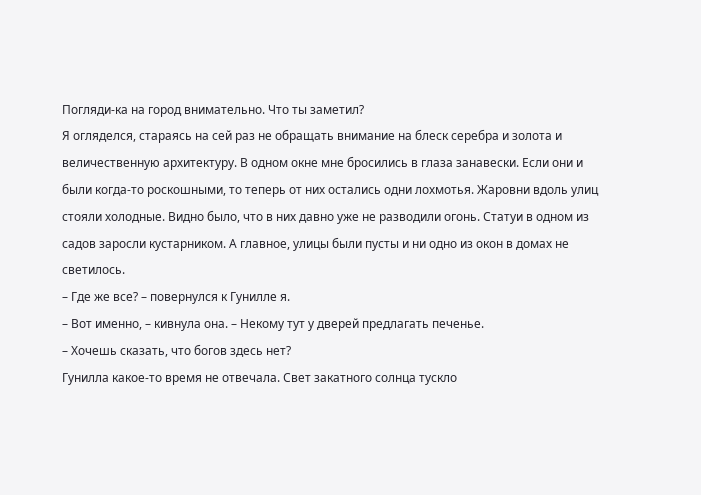Погляди-ка на город внимательно. Что ты заметил?
Я огляделся, стараясь на сей раз не обращать внимание на блеск серебра и золота и величественную архитектуру. В одном окне мне бросились в глаза занавески. Если они и были когда-то роскошными, то теперь от них остались одни лохмотья. Жаровни вдоль улиц стояли холодные. Видно было, что в них давно уже не разводили огонь. Статуи в одном из садов заросли кустарником. А главное, улицы были пусты и ни одно из окон в домах не светилось.
– Где же все? – повернулся к Гунилле я.
– Вот именно, – кивнула она. – Некому тут у дверей предлагать печенье.
– Хочешь сказать, что богов здесь нет?
Гунилла какое-то время не отвечала. Свет закатного солнца тускло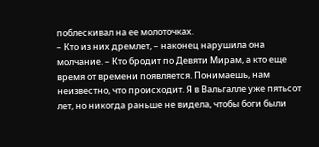поблескивал на ее молоточках.
– Кто из них дремлет, – наконец нарушила она молчание. – Кто бродит по Девяти Мирам, а кто еще время от времени появляется. Понимаешь, нам неизвестно, что происходит. Я в Вальгалле уже пятьсот лет, но никогда раньше не видела, чтобы боги были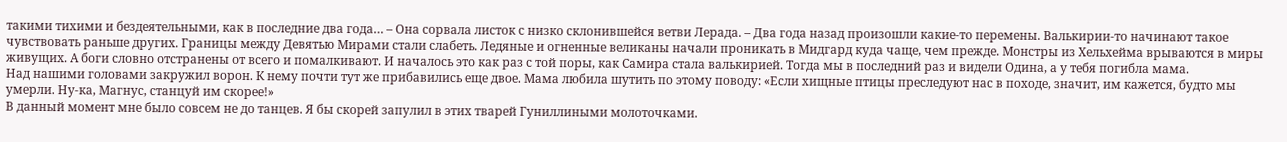такими тихими и бездеятельными, как в последние два года… – Она сорвала листок с низко склонившейся ветви Лерада. – Два года назад произошли какие-то перемены. Валькирии-то начинают такое чувствовать раньше других. Границы между Девятью Мирами стали слабеть. Ледяные и огненные великаны начали проникать в Мидгард куда чаще, чем прежде. Монстры из Хельхейма врываются в миры живущих. А боги словно отстранены от всего и помалкивают. И началось это как раз с той поры, как Самира стала валькирией. Тогда мы в последний раз и видели Одина, а у тебя погибла мама.
Над нашими головами закружил ворон. К нему почти тут же прибавились еще двое. Мама любила шутить по этому поводу: «Если хищные птицы преследуют нас в походе, значит, им кажется, будто мы умерли. Ну-ка, Магнус, станцуй им скорее!»
В данный момент мне было совсем не до танцев. Я бы скорей запулил в этих тварей Гуниллиными молоточками.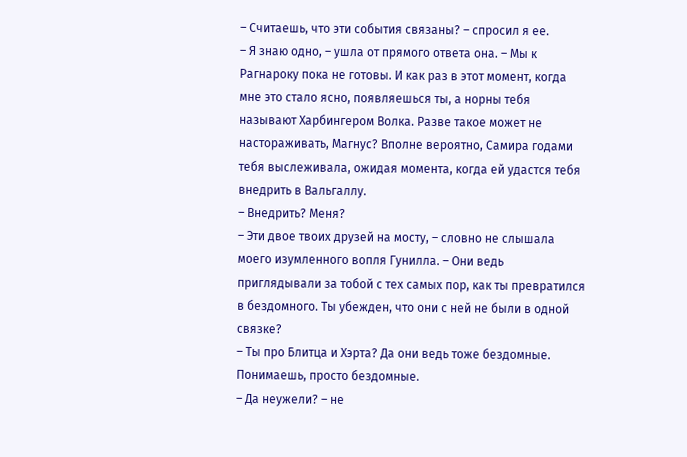– Считаешь, что эти события связаны? – спросил я ее.
– Я знаю одно, – ушла от прямого ответа она. – Мы к Рагнароку пока не готовы. И как раз в этот момент, когда мне это стало ясно, появляешься ты, а норны тебя называют Харбингером Волка. Разве такое может не настораживать, Магнус? Вполне вероятно, Самира годами тебя выслеживала, ожидая момента, когда ей удастся тебя внедрить в Вальгаллу.
– Внедрить? Меня?
– Эти двое твоих друзей на мосту, – словно не слышала моего изумленного вопля Гунилла. – Они ведь приглядывали за тобой с тех самых пор, как ты превратился в бездомного. Ты убежден, что они с ней не были в одной связке?
– Ты про Блитца и Хэрта? Да они ведь тоже бездомные. Понимаешь, просто бездомные.
– Да неужели? – не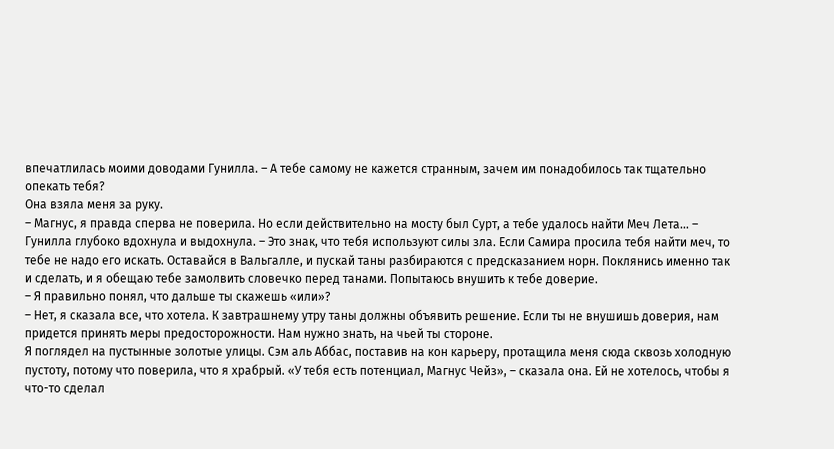впечатлилась моими доводами Гунилла. – А тебе самому не кажется странным, зачем им понадобилось так тщательно опекать тебя?
Она взяла меня за руку.
– Магнус, я правда сперва не поверила. Но если действительно на мосту был Сурт, а тебе удалось найти Меч Лета… – Гунилла глубоко вдохнула и выдохнула. – Это знак, что тебя используют силы зла. Если Самира просила тебя найти меч, то тебе не надо его искать. Оставайся в Вальгалле, и пускай таны разбираются с предсказанием норн. Поклянись именно так и сделать, и я обещаю тебе замолвить словечко перед танами. Попытаюсь внушить к тебе доверие.
– Я правильно понял, что дальше ты скажешь «или»?
– Нет, я сказала все, что хотела. К завтрашнему утру таны должны объявить решение. Если ты не внушишь доверия, нам придется принять меры предосторожности. Нам нужно знать, на чьей ты стороне.
Я поглядел на пустынные золотые улицы. Сэм аль Аббас, поставив на кон карьеру, протащила меня сюда сквозь холодную пустоту, потому что поверила, что я храбрый. «У тебя есть потенциал, Магнус Чейз», – сказала она. Ей не хотелось, чтобы я что-то сделал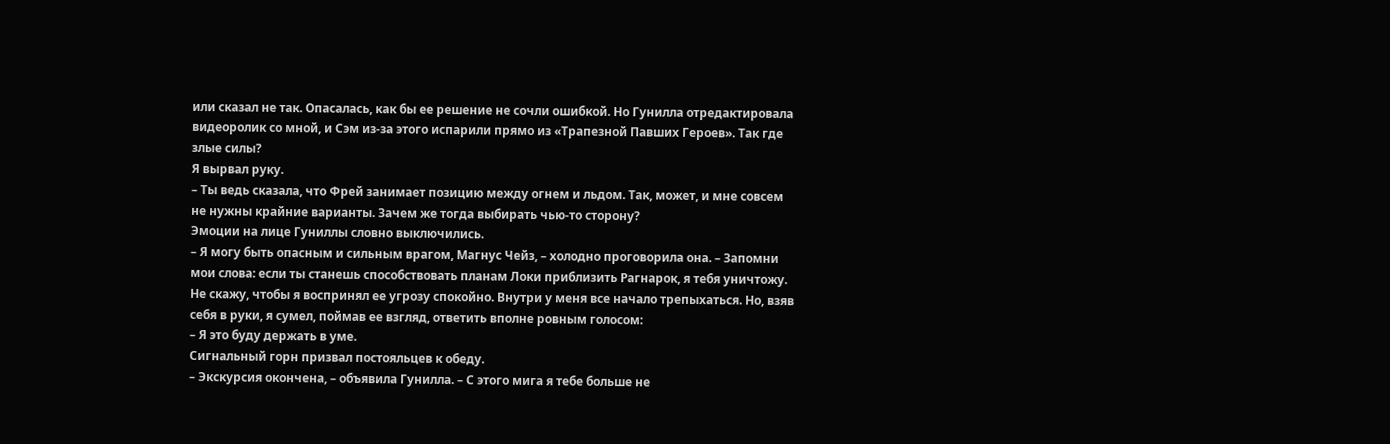или сказал не так. Опасалась, как бы ее решение не сочли ошибкой. Но Гунилла отредактировала видеоролик со мной, и Сэм из-за этого испарили прямо из «Трапезной Павших Героев». Так где злые силы?
Я вырвал руку.
– Ты ведь сказала, что Фрей занимает позицию между огнем и льдом. Так, может, и мне совсем не нужны крайние варианты. Зачем же тогда выбирать чью-то сторону?
Эмоции на лице Гуниллы словно выключились.
– Я могу быть опасным и сильным врагом, Магнус Чейз, – холодно проговорила она. – Запомни мои слова: если ты станешь способствовать планам Локи приблизить Рагнарок, я тебя уничтожу.
Не скажу, чтобы я воспринял ее угрозу спокойно. Внутри у меня все начало трепыхаться. Но, взяв себя в руки, я сумел, поймав ее взгляд, ответить вполне ровным голосом:
– Я это буду держать в уме.
Сигнальный горн призвал постояльцев к обеду.
– Экскурсия окончена, – объявила Гунилла. – С этого мига я тебе больше не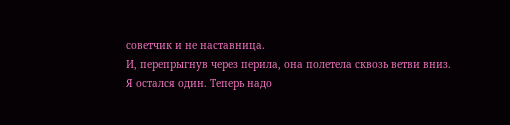советчик и не наставница.
И, перепрыгнув через перила, она полетела сквозь ветви вниз.
Я остался один. Теперь надо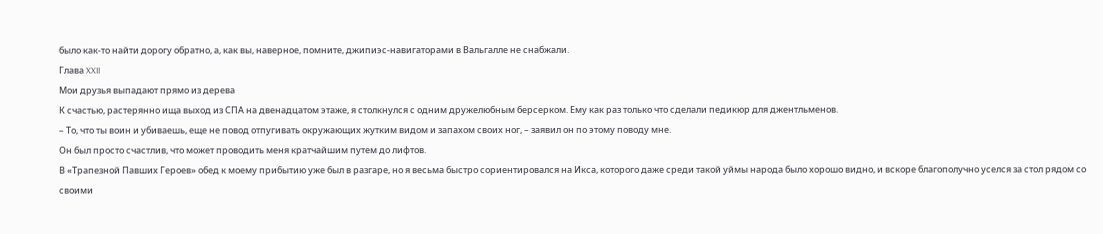было как-то найти дорогу обратно, а, как вы, наверное, помните, джипиэс-навигаторами в Вальгалле не снабжали.
Глава XXII
Мои друзья выпадают прямо из дерева
К счастью, растерянно ища выход из СПА на двенадцатом этаже, я столкнулся с одним дружелюбным берсерком. Ему как раз только что сделали педикюр для джентльменов.
– То, что ты воин и убиваешь, еще не повод отпугивать окружающих жутким видом и запахом своих ног, – заявил он по этому поводу мне.
Он был просто счастлив, что может проводить меня кратчайшим путем до лифтов.
В «Трапезной Павших Героев» обед к моему прибытию уже был в разгаре, но я весьма быстро сориентировался на Икса, которого даже среди такой уймы народа было хорошо видно, и вскоре благополучно уселся за стол рядом со своими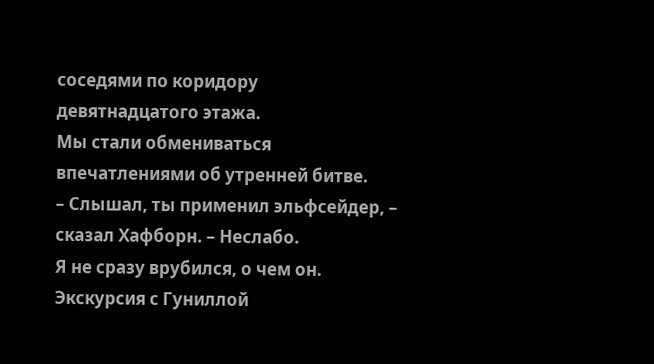соседями по коридору девятнадцатого этажа.
Мы стали обмениваться впечатлениями об утренней битве.
– Слышал, ты применил эльфсейдер, – сказал Хафборн. – Неслабо.
Я не сразу врубился, о чем он. Экскурсия с Гуниллой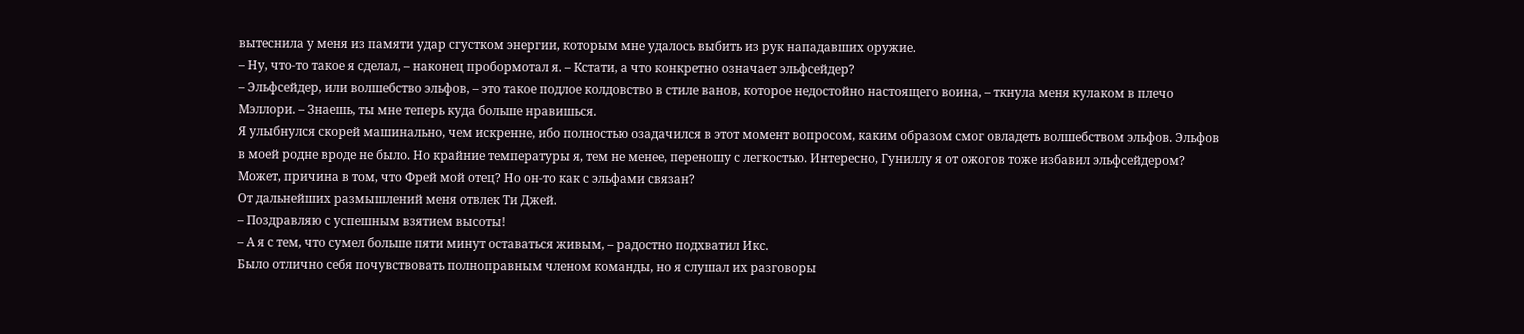вытеснила у меня из памяти удар сгустком энергии, которым мне удалось выбить из рук нападавших оружие.
– Ну, что-то такое я сделал, – наконец пробормотал я. – Кстати, а что конкретно означает эльфсейдер?
– Эльфсейдер, или волшебство эльфов, – это такое подлое колдовство в стиле ванов, которое недостойно настоящего воина, – ткнула меня кулаком в плечо Мэллори. – Знаешь, ты мне теперь куда больше нравишься.
Я улыбнулся скорей машинально, чем искренне, ибо полностью озадачился в этот момент вопросом, каким образом смог овладеть волшебством эльфов. Эльфов в моей родне вроде не было. Но крайние температуры я, тем не менее, переношу с легкостью. Интересно, Гуниллу я от ожогов тоже избавил эльфсейдером? Может, причина в том, что Фрей мой отец? Но он-то как с эльфами связан?
От дальнейших размышлений меня отвлек Ти Джей.
– Поздравляю с успешным взятием высоты!
– А я с тем, что сумел больше пяти минут оставаться живым, – радостно подхватил Икс.
Было отлично себя почувствовать полноправным членом команды, но я слушал их разговоры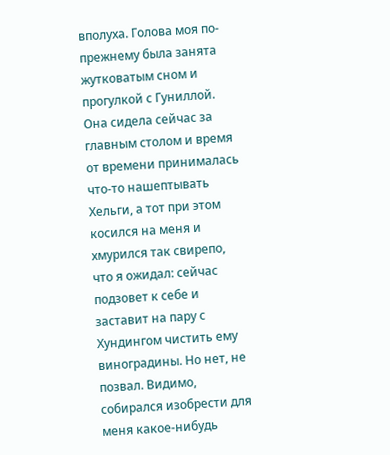вполуха. Голова моя по-прежнему была занята жутковатым сном и прогулкой с Гуниллой.
Она сидела сейчас за главным столом и время от времени принималась что-то нашептывать Хельги, а тот при этом косился на меня и хмурился так свирепо, что я ожидал: сейчас подзовет к себе и заставит на пару с Хундингом чистить ему виноградины. Но нет, не позвал. Видимо, собирался изобрести для меня какое-нибудь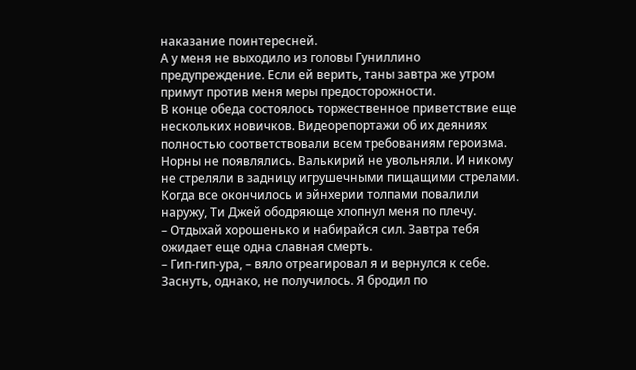наказание поинтересней.
А у меня не выходило из головы Гуниллино предупреждение. Если ей верить, таны завтра же утром примут против меня меры предосторожности.
В конце обеда состоялось торжественное приветствие еще нескольких новичков. Видеорепортажи об их деяниях полностью соответствовали всем требованиям героизма. Норны не появлялись. Валькирий не увольняли. И никому не стреляли в задницу игрушечными пищащими стрелами.
Когда все окончилось и эйнхерии толпами повалили наружу, Ти Джей ободряюще хлопнул меня по плечу.
– Отдыхай хорошенько и набирайся сил. Завтра тебя ожидает еще одна славная смерть.
– Гип-гип-ура, – вяло отреагировал я и вернулся к себе.
Заснуть, однако, не получилось. Я бродил по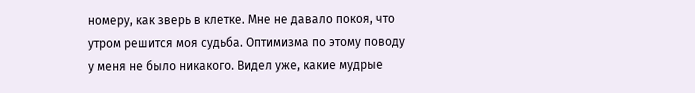номеру, как зверь в клетке. Мне не давало покоя, что утром решится моя судьба. Оптимизма по этому поводу у меня не было никакого. Видел уже, какие мудрые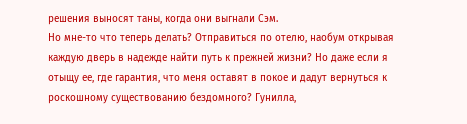решения выносят таны, когда они выгнали Сэм.
Но мне-то что теперь делать? Отправиться по отелю, наобум открывая каждую дверь в надежде найти путь к прежней жизни? Но даже если я отыщу ее, где гарантия, что меня оставят в покое и дадут вернуться к роскошному существованию бездомного? Гунилла,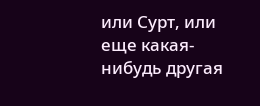или Сурт, или еще какая-нибудь другая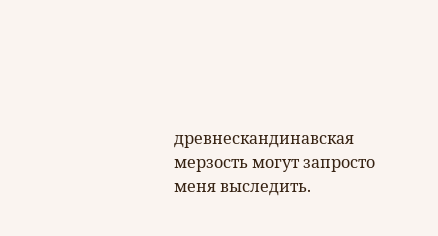древнескандинавская мерзость могут запросто меня выследить.